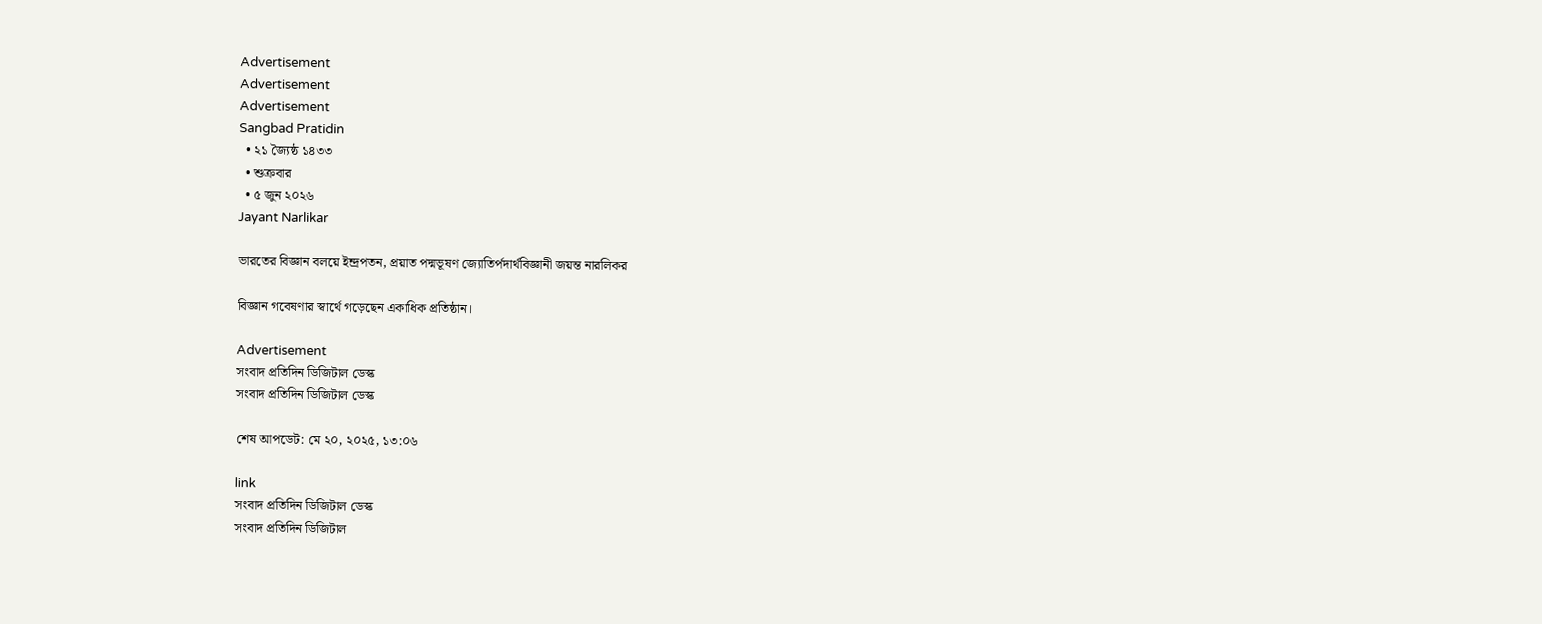Advertisement
Advertisement
Advertisement
Sangbad Pratidin
  • ২১ জ্যৈষ্ঠ ১৪৩৩
  • শুক্রবার
  • ৫ জুন ২০২৬
Jayant Narlikar

ভারতের বিজ্ঞান বলয়ে ইন্দ্রপতন, প্রয়াত পদ্মভূষণ জ্যোতির্পদার্থবিজ্ঞানী জয়ন্ত নারলিকর

বিজ্ঞান গবেষণার স্বার্থে গড়েছেন একাধিক প্রতিষ্ঠান।

Advertisement
সংবাদ প্রতিদিন ডিজিটাল ডেস্ক
সংবাদ প্রতিদিন ডিজিটাল ডেস্ক

শেষ আপডেট: মে ২০, ২০২৫, ১৩:০৬

link
সংবাদ প্রতিদিন ডিজিটাল ডেস্ক
সংবাদ প্রতিদিন ডিজিটাল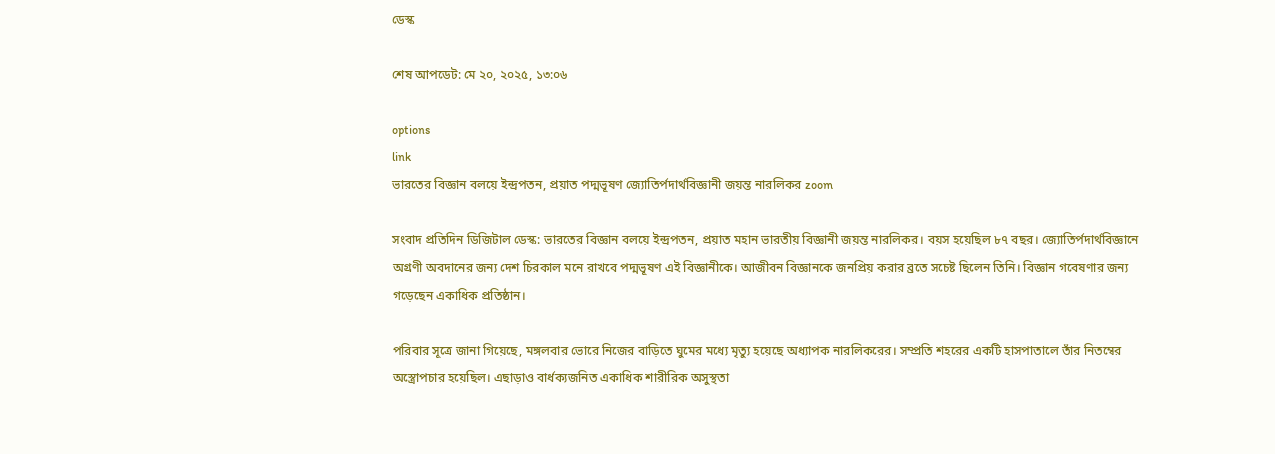ডেস্ক

শেষ আপডেট: মে ২০, ২০২৫, ১৩:০৬

options
link
ভারতের বিজ্ঞান বলয়ে ইন্দ্রপতন, প্রয়াত পদ্মভূষণ জ্যোতির্পদার্থবিজ্ঞানী জয়ন্ত নারলিকর zoom

সংবাদ প্রতিদিন ডিজিটাল ডেস্ক: ভারতের বিজ্ঞান বলয়ে ইন্দ্রপতন, প্রয়াত মহান ভারতীয় বিজ্ঞানী জয়ন্ত নারলিকর। বয়স হয়েছিল ৮৭ বছর। জ্যোতির্পদার্থবিজ্ঞানে অগ্রণী অবদানের জন্য দেশ চিরকাল মনে রাখবে পদ্মভূষণ এই বিজ্ঞানীকে। আজীবন বিজ্ঞানকে জনপ্রিয় করার ব্রতে সচেষ্ট ছিলেন তিনি। বিজ্ঞান গবেষণার জন্য গড়েছেন একাধিক প্রতিষ্ঠান।

পরিবার সূত্রে জানা গিয়েছে, মঙ্গলবার ভোরে নিজের বাড়িতে ঘুমের মধ্যে মৃত্যু হয়েছে অধ্যাপক নারলিকরের। সম্প্রতি শহরের একটি হাসপাতালে তাঁর নিতম্বের অস্ত্রোপচার হয়েছিল। এছাড়াও বার্ধক্যজনিত একাধিক শারীরিক অসুস্থতা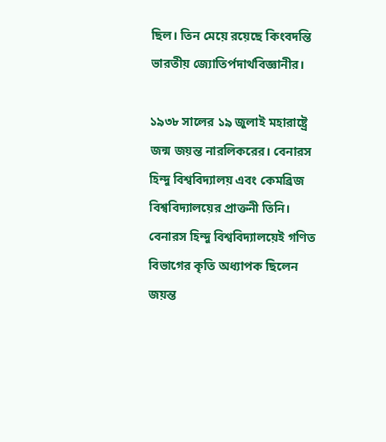ছিল। তিন মেয়ে রয়েছে কিংবদন্তি ভারতীয় জ্যোতির্পদার্থবিজ্ঞানীর।

১৯৩৮ সালের ১৯ জুলাই মহারাষ্ট্রে জন্ম জয়ন্ত নারলিকরের। বেনারস হিন্দু বিশ্ববিদ্যালয় এবং কেমব্রিজ বিশ্ববিদ্যালয়ের প্রাক্তনী তিনি। বেনারস হিন্দু বিশ্ববিদ্যালয়েই গণিত বিভাগের কৃতি অধ্যাপক ছিলেন জয়ন্ত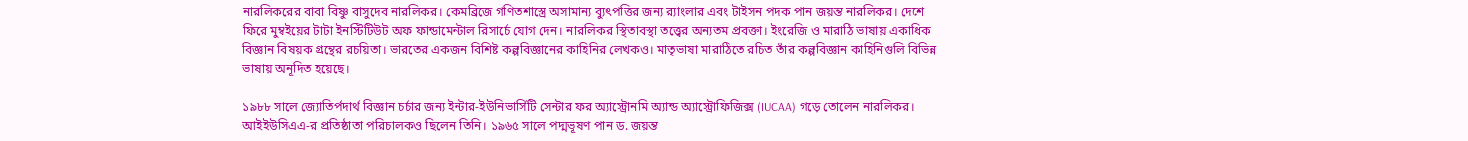নারলিকরের বাবা বিষ্ণু বাসুদেব নারলিকর। কেমব্রিজে গণিতশাস্ত্রে অসামান্য ব্যুৎপত্তির জন্য র‍্যাংলার এবং টাইসন পদক পান জয়ন্ত নারলিকর। দেশে ফিরে মুম্বইয়ের টাটা ইনস্টিটিউট অফ ফান্ডামেন্টাল রিসার্চে যোগ দেন। নারলিকর স্থিতাবস্থা তত্ত্বের অন্যতম প্রবক্তা। ইংরেজি ও মারাঠি ভাষায় একাধিক বিজ্ঞান বিষয়ক গ্রন্থের রচয়িতা। ভারতের একজন বিশিষ্ট কল্পবিজ্ঞানের কাহিনির লেখকও। মাতৃভাষা মারাঠিতে রচিত তাঁর কল্পবিজ্ঞান কাহিনিগুলি বিভিন্ন ভাষায় অনূদিত হয়েছে।

১৯৮৮ সালে জ্যোতির্পদার্থ বিজ্ঞান চর্চার জন্য ইন্টার-ইউনিভার্সিটি সেন্টার ফর অ্যাস্ট্রোনমি অ্যান্ড অ্যাস্ট্রোফিজিক্স (IUCAA) গড়ে তোলেন নারলিকর। আইইউসিএএ-র প্রতিষ্ঠাতা পরিচালকও ছিলেন তিনি। ১৯৬৫ সালে পদ্মভূষণ পান ড. জয়ন্ত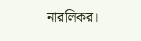নারলিকর।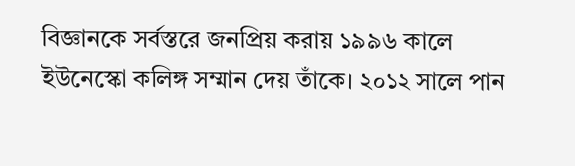বিজ্ঞানকে সর্বস্তরে জনপ্রিয় করায় ১৯৯৬ কালে ইউনেস্কো কলিঙ্গ সম্মান দেয় তাঁকে। ২০১২ সালে পান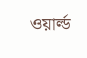ওয়ার্ল্ড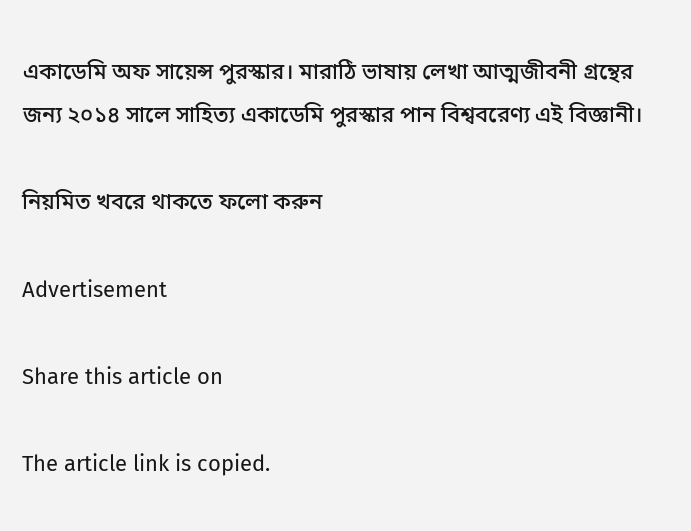একাডেমি অফ সায়েন্স পুরস্কার। মারাঠি ভাষায় লেখা আত্মজীবনী গ্রন্থের জন্য ২০১৪ সালে সাহিত্য একাডেমি পুরস্কার পান বিশ্ববরেণ্য এই বিজ্ঞানী।

নিয়মিত খবরে থাকতে ফলো করুন

Advertisement

Share this article on

The article link is copied.